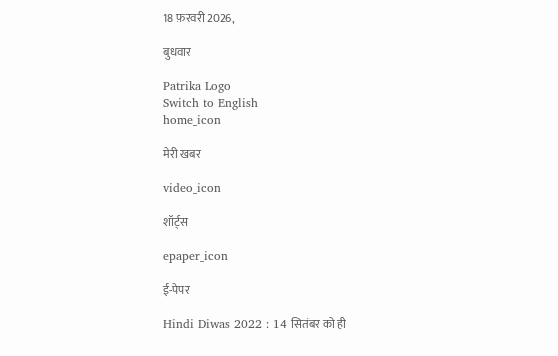18 फ़रवरी 2026,

बुधवार

Patrika Logo
Switch to English
home_icon

मेरी खबर

video_icon

शॉर्ट्स

epaper_icon

ई-पेपर

Hindi Diwas 2022 : 14 सितंबर को ही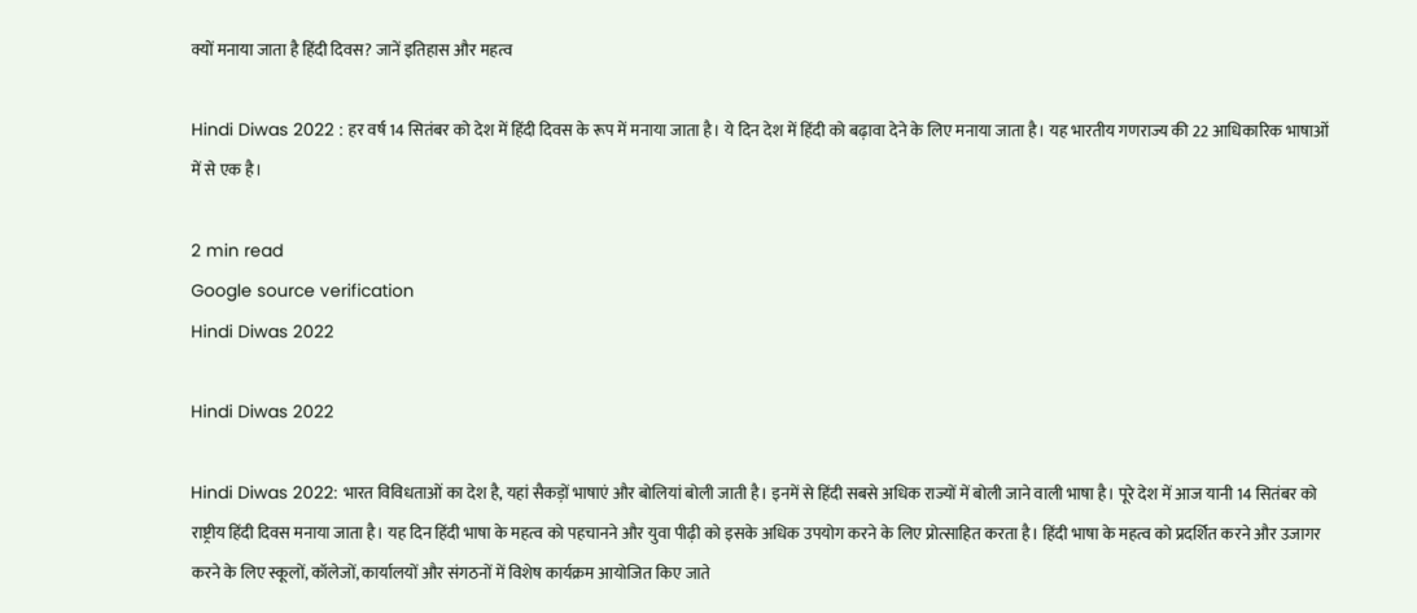क्यों मनाया जाता है हिंदी दिवस? जानें इतिहास और महत्‍व

Hindi Diwas 2022 : हर वर्ष 14 सितंबर को देश में हिंदी दिवस के रूप में मनाया जाता है। ये दिन देश में हिंदी को बढ़ावा देने के लिए मनाया जाता है। यह भारतीय गणराज्य की 22 आधिकारिक भाषाओं में से एक है।

2 min read
Google source verification
Hindi Diwas 2022

Hindi Diwas 2022

Hindi Diwas 2022: भारत विविधताओं का देश है, यहां सैकड़ों भाषाएं और बोलियां बोली जाती है। इनमें से हिंदी सबसे अधिक राज्यों में बोली जाने वाली भाषा है। पूरे देश में आज यानी 14 सितंबर को राष्ट्रीय हिंदी दिवस मनाया जाता है। यह दिन हिंदी भाषा के महत्व को पहचानने और युवा पीढ़ी को इसके अधिक उपयोग करने के लिए प्रोत्साहित करता है। हिंदी भाषा के महत्व को प्रदर्शित करने और उजागर करने के लिए स्कूलों, कॉलेजों, कार्यालयों और संगठनों में विशेष कार्यक्रम आयोजित किए जाते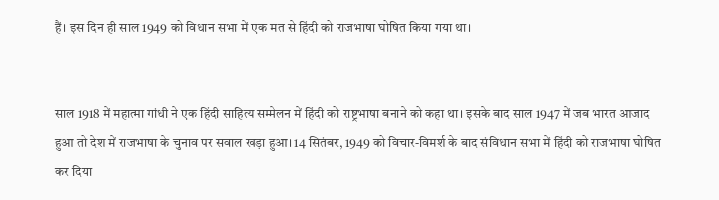हैं। इस दिन ही साल 1949 को विधान सभा में एक मत से हिंदी को राजभाषा घोषित किया गया था।


साल 1918 में महात्मा गांधी ने एक हिंदी साहित्य सम्मेलन में हिंदी को राष्ट्रभाषा बनाने को कहा था। इसके बाद साल 1947 में जब भारत आजाद हुआ तो देश में राजभाषा के चुनाव पर सवाल खड़ा हुआ। 14 सितंबर, 1949 को विचार-विमर्श के बाद संविधान सभा में हिंदी को राजभाषा घोषित कर दिया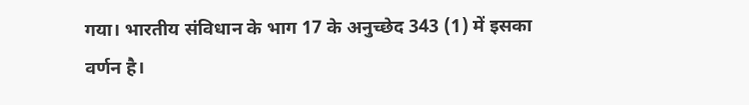गया। भारतीय संविधान के भाग 17 के अनुच्छेद 343 (1) में इसका वर्णन है।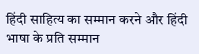हिंदी साहित्य का सम्मान करने और हिंदी भाषा के प्रति सम्मान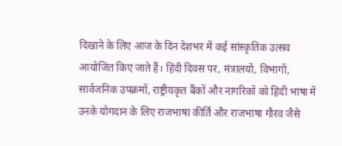दिखाने के लिए आज के दिन देशभर में कई सांस्कृतिक उत्सव आयोजित किए जाते हैं। हिंदी दिवस पर, मंत्रालयों, विभागों, सार्वजनिक उपक्रमों, राष्ट्रीयकृत बैंकों और नागरिकों को हिंदी भाषा में उनके योगदान के लिए राजभाषा कीर्ति और राजभाषा गौरव जैसे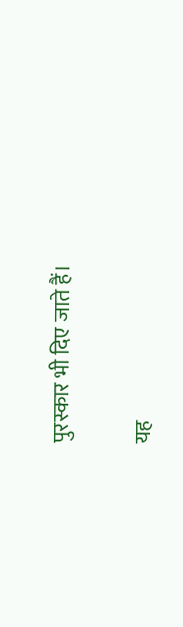पुरस्कार भी दिए जाते हैं।

यह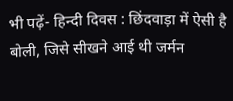भी पढ़ें- हिन्दी दिवस : छिंदवाड़ा में ऐसी है बोली, जिसे सीखने आई थी जर्मन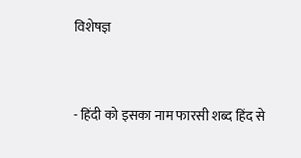विशेषज्ञ



- हिंदी को इसका नाम फारसी शब्द हिंद से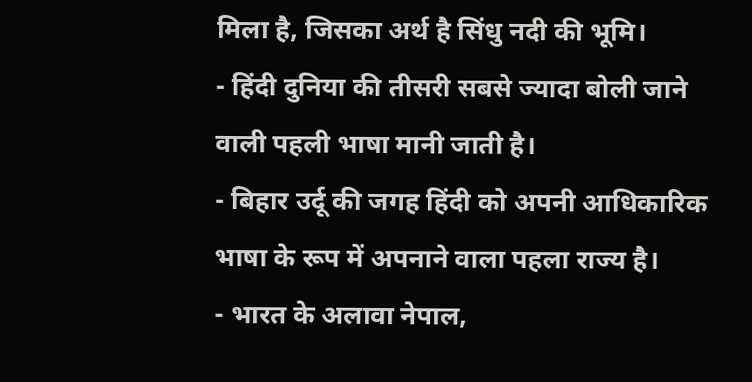मिला है, जिसका अर्थ है सिंधु नदी की भूमि।
- हिंदी दुनिया की तीसरी सबसे ज्यादा बोली जाने वाली पहली भाषा मानी जाती है।
- बिहार उर्दू की जगह हिंदी को अपनी आधिकारिक भाषा के रूप में अपनाने वाला पहला राज्य है।
- भारत के अलावा नेपाल,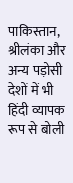पाकिस्तान, श्रीलंका और अन्य पड़ोसी देशों में भी हिंदी व्यापक रूप से बोली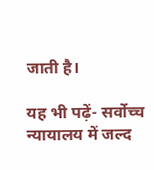जाती है।

यह भी पढ़ें- सर्वोच्च न्यायालय में जल्द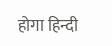होगा हिन्दी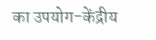का उपयोग-केंद्रीय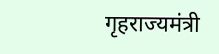गृहराज्यमंत्री